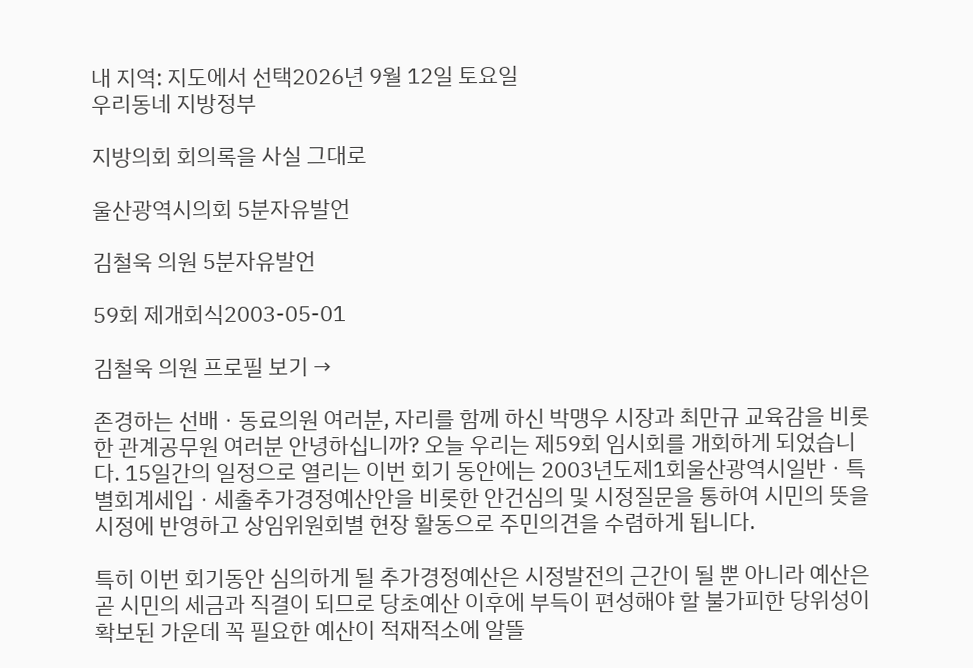내 지역: 지도에서 선택2026년 9월 12일 토요일
우리동네 지방정부

지방의회 회의록을 사실 그대로

울산광역시의회 5분자유발언

김철욱 의원 5분자유발언

59회 제개회식2003-05-01

김철욱 의원 프로필 보기 →

존경하는 선배ㆍ동료의원 여러분, 자리를 함께 하신 박맹우 시장과 최만규 교육감을 비롯한 관계공무원 여러분 안녕하십니까? 오늘 우리는 제59회 임시회를 개회하게 되었습니다. 15일간의 일정으로 열리는 이번 회기 동안에는 2003년도제1회울산광역시일반ㆍ특별회계세입ㆍ세출추가경정예산안을 비롯한 안건심의 및 시정질문을 통하여 시민의 뜻을 시정에 반영하고 상임위원회별 현장 활동으로 주민의견을 수렴하게 됩니다.

특히 이번 회기동안 심의하게 될 추가경정예산은 시정발전의 근간이 될 뿐 아니라 예산은 곧 시민의 세금과 직결이 되므로 당초예산 이후에 부득이 편성해야 할 불가피한 당위성이 확보된 가운데 꼭 필요한 예산이 적재적소에 알뜰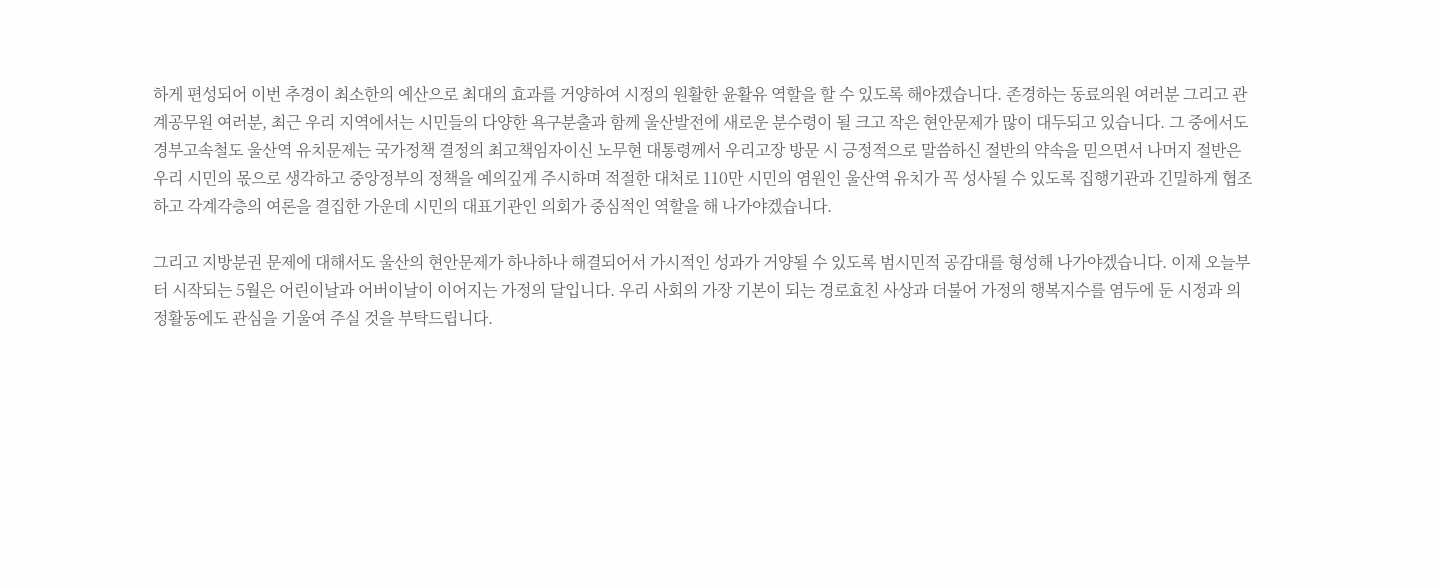하게 편성되어 이번 추경이 최소한의 예산으로 최대의 효과를 거양하여 시정의 원활한 윤활유 역할을 할 수 있도록 해야겠습니다. 존경하는 동료의원 여러분 그리고 관계공무원 여러분, 최근 우리 지역에서는 시민들의 다양한 욕구분출과 함께 울산발전에 새로운 분수령이 될 크고 작은 현안문제가 많이 대두되고 있습니다. 그 중에서도 경부고속철도 울산역 유치문제는 국가정책 결정의 최고책임자이신 노무현 대통령께서 우리고장 방문 시 긍정적으로 말씀하신 절반의 약속을 믿으면서 나머지 절반은 우리 시민의 몫으로 생각하고 중앙정부의 정책을 예의깊게 주시하며 적절한 대처로 110만 시민의 염원인 울산역 유치가 꼭 성사될 수 있도록 집행기관과 긴밀하게 협조하고 각계각층의 여론을 결집한 가운데 시민의 대표기관인 의회가 중심적인 역할을 해 나가야겠습니다.

그리고 지방분권 문제에 대해서도 울산의 현안문제가 하나하나 해결되어서 가시적인 성과가 거양될 수 있도록 범시민적 공감대를 형성해 나가야겠습니다. 이제 오늘부터 시작되는 5월은 어린이날과 어버이날이 이어지는 가정의 달입니다. 우리 사회의 가장 기본이 되는 경로효친 사상과 더불어 가정의 행복지수를 염두에 둔 시정과 의정활동에도 관심을 기울여 주실 것을 부탁드립니다.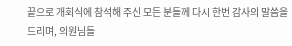끝으로 개회식에 참석해 주신 모든 분들께 다시 한번 감사의 말씀을 드리며, 의원님들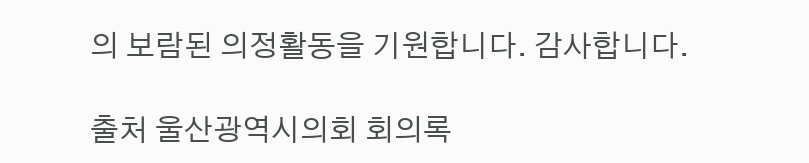의 보람된 의정활동을 기원합니다. 감사합니다.

출처 울산광역시의회 회의록